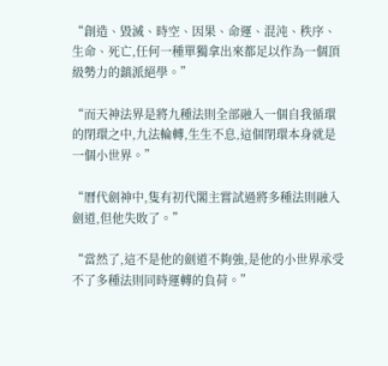“創造、毀滅、時空、因果、命運、混沌、秩序、生命、死亡,任何一種單獨拿出來都足以作為一個頂級勢力的鎮派絕學。”

“而天神法界是將九種法則全部融入一個自我循環的閉環之中,九法輪轉,生生不息,這個閉環本身就是一個小世界。”

“曆代劍神中,隻有初代閣主嘗試過將多種法則融入劍道,但他失敗了。”

“當然了,這不是他的劍道不夠強,是他的小世界承受不了多種法則同時運轉的負荷。”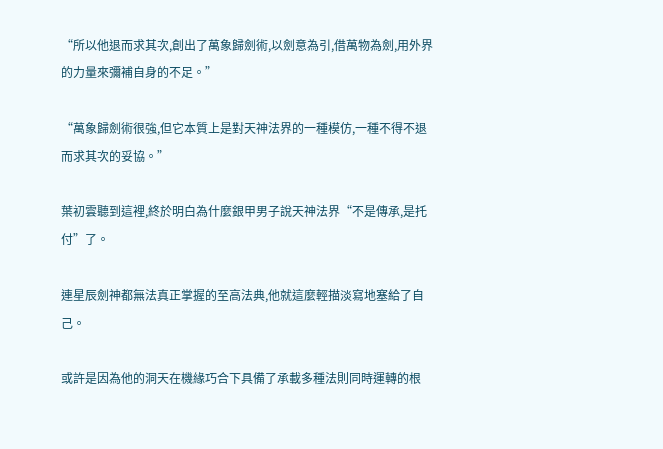“所以他退而求其次,創出了萬象歸劍術,以劍意為引,借萬物為劍,用外界的力量來彌補自身的不足。”

“萬象歸劍術很強,但它本質上是對天神法界的一種模仿,一種不得不退而求其次的妥協。”

葉初雲聽到這裡,終於明白為什麼銀甲男子說天神法界“不是傳承,是托付”了。

連星辰劍神都無法真正掌握的至高法典,他就這麼輕描淡寫地塞給了自己。

或許是因為他的洞天在機緣巧合下具備了承載多種法則同時運轉的根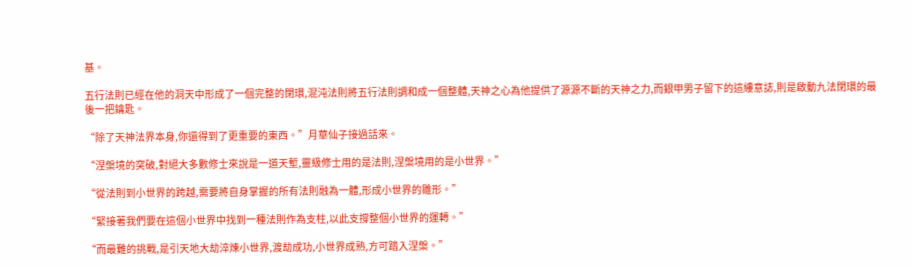基。

五行法則已經在他的洞天中形成了一個完整的閉環,混沌法則將五行法則調和成一個整體,天神之心為他提供了源源不斷的天神之力,而銀甲男子留下的這縷意誌,則是啟動九法閉環的最後一把鑰匙。

“除了天神法界本身,你還得到了更重要的東西。”月華仙子接過話來。

“涅槃境的突破,對絕大多數修士來說是一道天塹,靈級修士用的是法則,涅槃境用的是小世界。”

“從法則到小世界的跨越,需要將自身掌握的所有法則融為一體,形成小世界的雛形。”

“緊接著我們要在這個小世界中找到一種法則作為支柱,以此支撐整個小世界的運轉。”

“而最難的挑戰,是引天地大劫淬煉小世界,渡劫成功,小世界成熟,方可踏入涅槃。”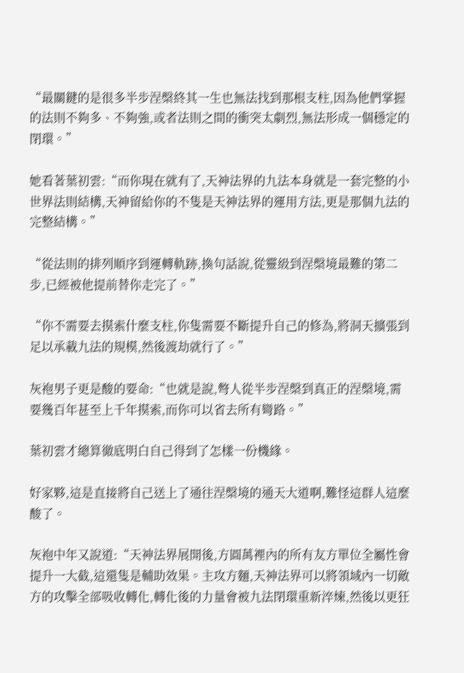“最關鍵的是很多半步涅槃終其一生也無法找到那根支柱,因為他們掌握的法則不夠多、不夠強,或者法則之間的衝突太劇烈,無法形成一個穩定的閉環。”

她看著葉初雲:“而你現在就有了,天神法界的九法本身就是一套完整的小世界法則結構,天神留給你的不隻是天神法界的運用方法,更是那個九法的完整結構。”

“從法則的排列順序到運轉軌跡,換句話說,從靈級到涅槃境最難的第二步,已經被他提前替你走完了。”

“你不需要去摸索什麼支柱,你隻需要不斷提升自己的修為,將洞天擴張到足以承載九法的規模,然後渡劫就行了。”

灰袍男子更是酸的要命:“也就是說,彆人從半步涅槃到真正的涅槃境,需要幾百年甚至上千年摸索,而你可以省去所有彎路。”

葉初雲才總算徹底明白自己得到了怎樣一份機緣。

好家夥,這是直接將自己送上了通往涅槃境的通天大道啊,難怪這群人這麼酸了。

灰袍中年又說道:“天神法界展開後,方圓萬裡內的所有友方單位全屬性會提升一大截,這還隻是輔助效果。主攻方麵,天神法界可以將領域內一切敵方的攻擊全部吸收轉化,轉化後的力量會被九法閉環重新淬煉,然後以更狂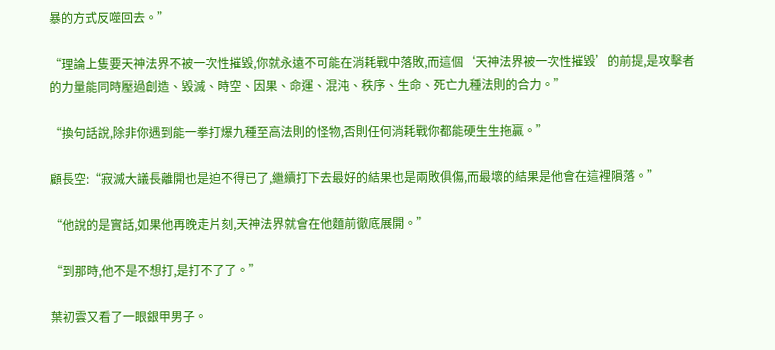暴的方式反噬回去。”

“理論上隻要天神法界不被一次性摧毀,你就永遠不可能在消耗戰中落敗,而這個‘天神法界被一次性摧毀’的前提,是攻擊者的力量能同時壓過創造、毀滅、時空、因果、命運、混沌、秩序、生命、死亡九種法則的合力。”

“換句話說,除非你遇到能一拳打爆九種至高法則的怪物,否則任何消耗戰你都能硬生生拖贏。”

顧長空:“寂滅大議長離開也是迫不得已了,繼續打下去最好的結果也是兩敗俱傷,而最壞的結果是他會在這裡隕落。”

“他說的是實話,如果他再晚走片刻,天神法界就會在他麵前徹底展開。”

“到那時,他不是不想打,是打不了了。”

葉初雲又看了一眼銀甲男子。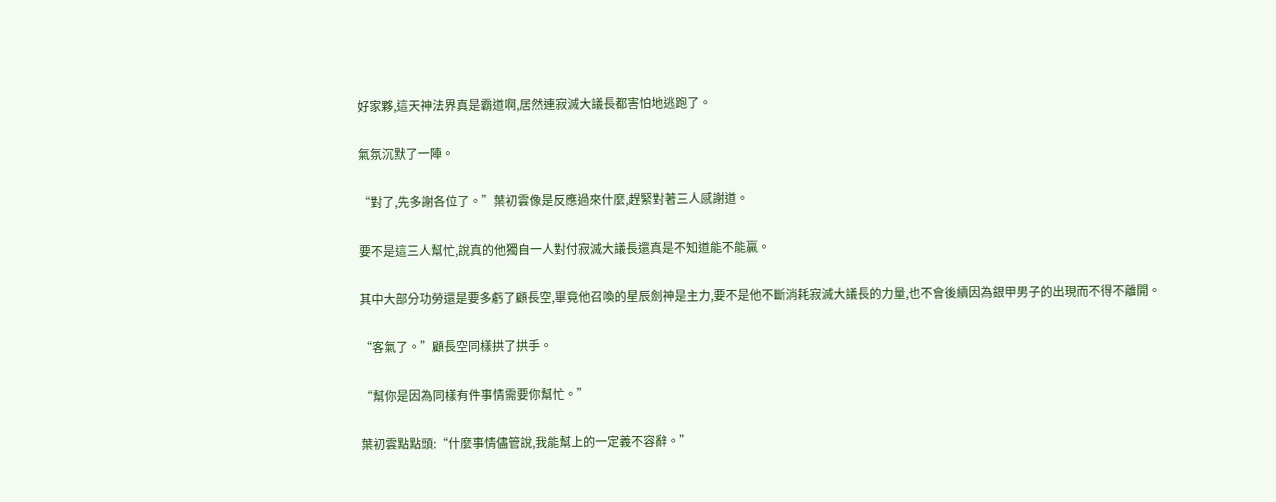好家夥,這天神法界真是霸道啊,居然連寂滅大議長都害怕地逃跑了。

氣氛沉默了一陣。

“對了,先多謝各位了。”葉初雲像是反應過來什麼,趕緊對著三人感謝道。

要不是這三人幫忙,說真的他獨自一人對付寂滅大議長還真是不知道能不能贏。

其中大部分功勞還是要多虧了顧長空,畢竟他召喚的星辰劍神是主力,要不是他不斷消耗寂滅大議長的力量,也不會後續因為銀甲男子的出現而不得不離開。

“客氣了。”顧長空同樣拱了拱手。

“幫你是因為同樣有件事情需要你幫忙。”

葉初雲點點頭:“什麼事情儘管說,我能幫上的一定義不容辭。”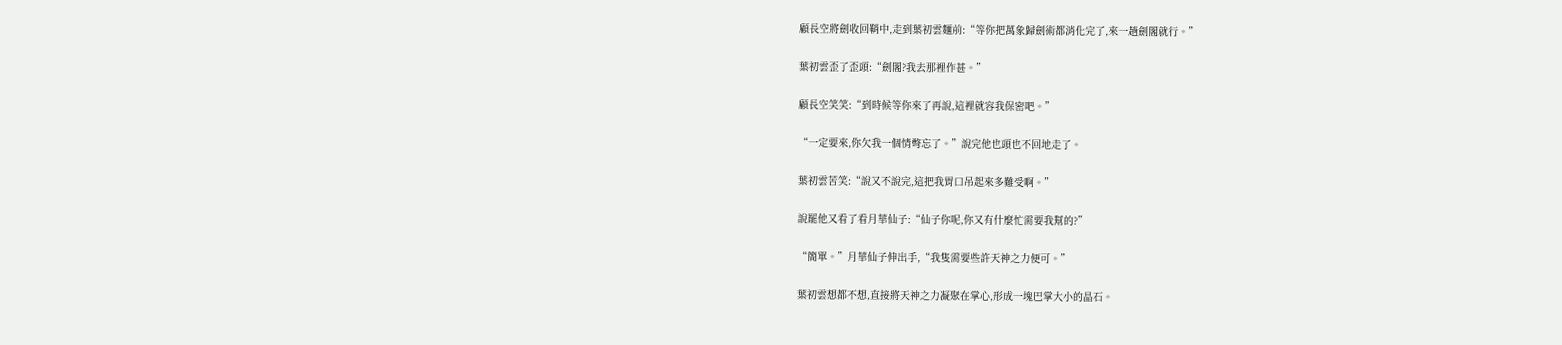顧長空將劍收回鞘中,走到葉初雲麵前:“等你把萬象歸劍術都消化完了,來一趟劍閣就行。”

葉初雲歪了歪頭:“劍閣?我去那裡作甚。”

顧長空笑笑:“到時候等你來了再說,這裡就容我保密吧。”

“一定要來,你欠我一個情彆忘了。”說完他也頭也不回地走了。

葉初雲苦笑:“說又不說完,這把我胃口吊起來多難受啊。”

說罷他又看了看月華仙子:“仙子你呢,你又有什麼忙需要我幫的?”

“簡單。”月華仙子伸出手,“我隻需要些許天神之力便可。”

葉初雲想都不想,直接將天神之力凝聚在掌心,形成一塊巴掌大小的晶石。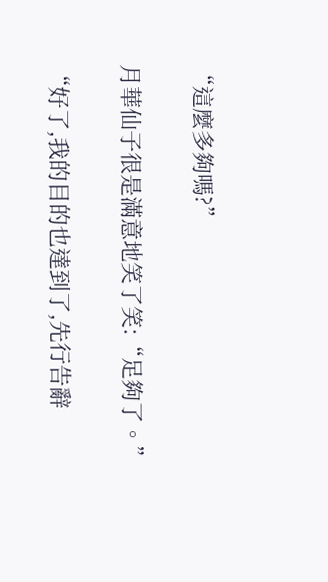“這麼多夠嗎?”

月華仙子很是滿意地笑了笑:“足夠了。”

“好了,我的目的也達到了,先行告辭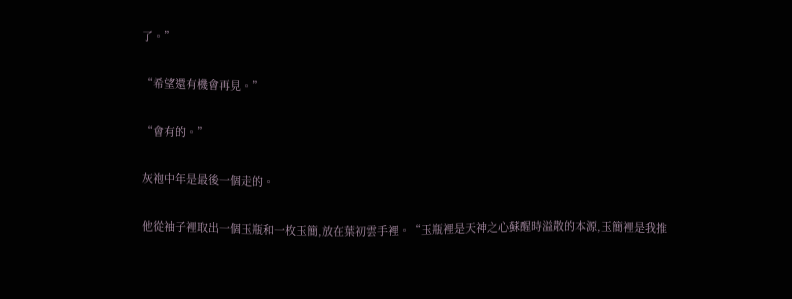了。”

“希望還有機會再見。”

“會有的。”

灰袍中年是最後一個走的。

他從袖子裡取出一個玉瓶和一枚玉簡,放在葉初雲手裡。“玉瓶裡是天神之心蘇醒時溢散的本源,玉簡裡是我推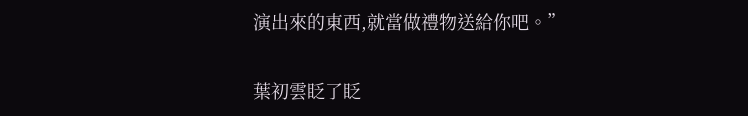演出來的東西,就當做禮物送給你吧。”

葉初雲眨了眨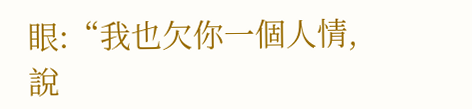眼:“我也欠你一個人情,說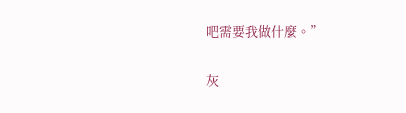吧需要我做什麼。”

灰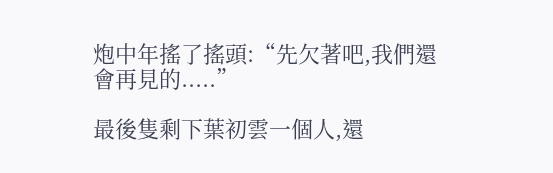炮中年搖了搖頭:“先欠著吧,我們還會再見的.....”

最後隻剩下葉初雲一個人,還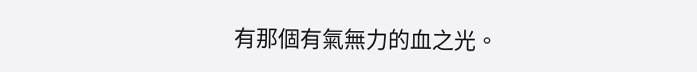有那個有氣無力的血之光。